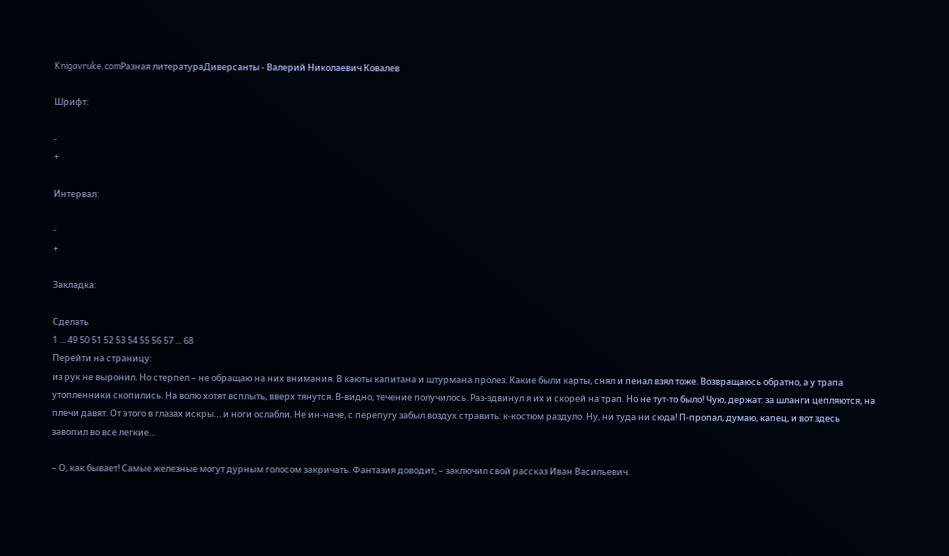Knigavruke.comРазная литератураДиверсанты - Валерий Николаевич Ковалев

Шрифт:

-
+

Интервал:

-
+

Закладка:

Сделать
1 ... 49 50 51 52 53 54 55 56 57 ... 68
Перейти на страницу:
из рук не выронил. Но стерпел – не обращаю на них внимания. В каюты капитана и штурмана пролез. Какие были карты, снял и пенал взял тоже. Возвращаюсь обратно, а у трапа утопленники скопились. На волю хотят всплыть, вверх тянутся. В-видно, течение получилось. Раз-здвинул я их и скорей на трап. Но не тут-то было! Чую, держат: за шланги цепляются, на плечи давят. От этого в глазах искры… и ноги ослабли. Не ин-наче, с перепугу забыл воздух стравить: к-костюм раздуло. Ну, ни туда ни сюда! П-пропал, думаю, капец, и вот здесь завопил во все легкие…

– О, как бывает! Самые железные могут дурным голосом закричать. Фантазия доводит, – заключил свой рассказ Иван Васильевич.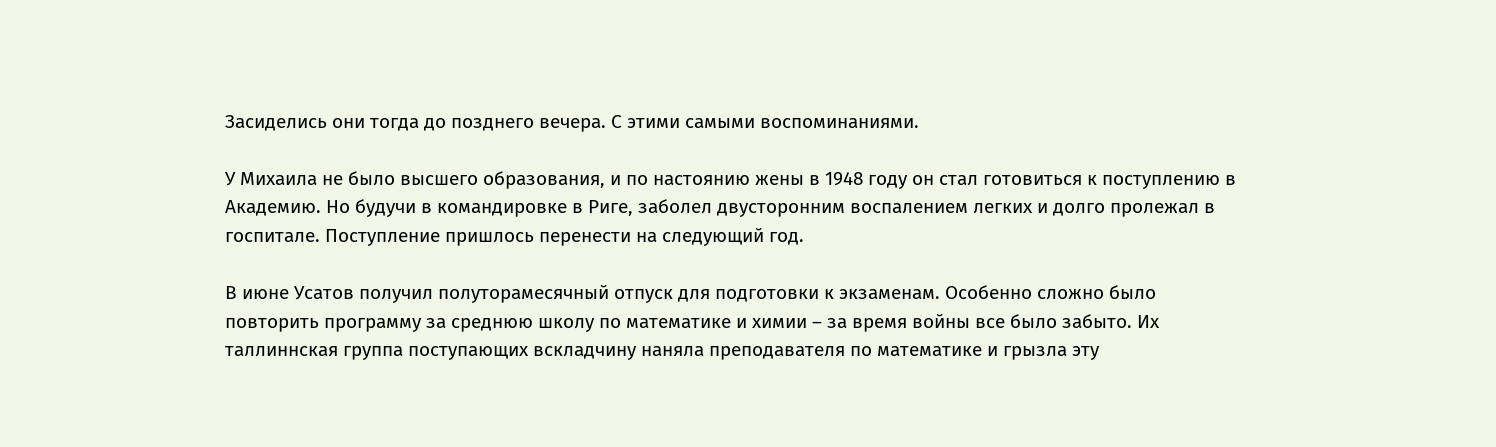Засиделись они тогда до позднего вечера. С этими самыми воспоминаниями.

У Михаила не было высшего образования, и по настоянию жены в 1948 году он стал готовиться к поступлению в Академию. Но будучи в командировке в Риге, заболел двусторонним воспалением легких и долго пролежал в госпитале. Поступление пришлось перенести на следующий год.

В июне Усатов получил полуторамесячный отпуск для подготовки к экзаменам. Особенно сложно было повторить программу за среднюю школу по математике и химии – за время войны все было забыто. Их таллиннская группа поступающих вскладчину наняла преподавателя по математике и грызла эту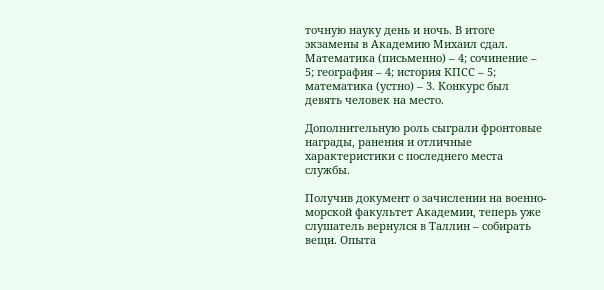точную науку день и ночь. В итоге экзамены в Академию Михаил сдал. Математика (письменно) – 4; сочинение – 5; география – 4; история КПСС – 5; математика (устно) – 3. Конкурс был девять человек на место.

Дополнительную роль сыграли фронтовые награды, ранения и отличные характеристики с последнего места службы.

Получив документ о зачислении на военно-морской факультет Академии, теперь уже слушатель вернулся в Таллин – собирать вещи. Опыта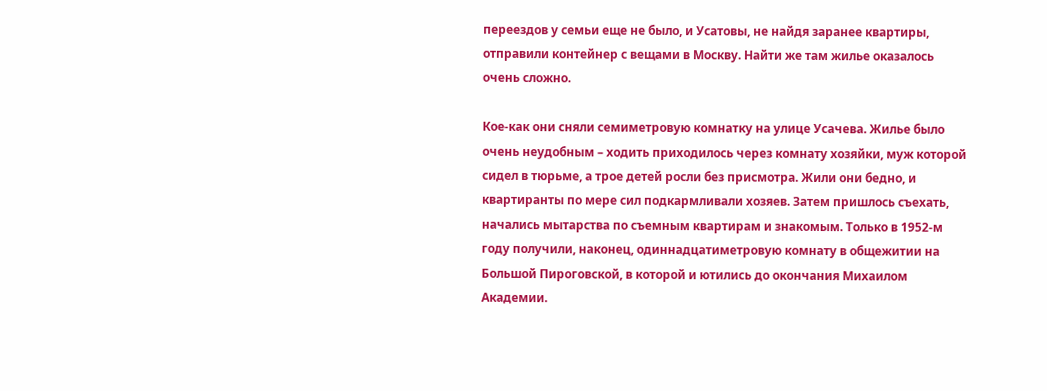переездов у семьи еще не было, и Усатовы, не найдя заранее квартиры, отправили контейнер с вещами в Москву. Найти же там жилье оказалось очень сложно.

Кое-как они сняли семиметровую комнатку на улице Усачева. Жилье было очень неудобным – ходить приходилось через комнату хозяйки, муж которой сидел в тюрьме, а трое детей росли без присмотра. Жили они бедно, и квартиранты по мере сил подкармливали хозяев. Затем пришлось съехать, начались мытарства по съемным квартирам и знакомым. Только в 1952-м году получили, наконец, одиннадцатиметровую комнату в общежитии на Большой Пироговской, в которой и ютились до окончания Михаилом Академии.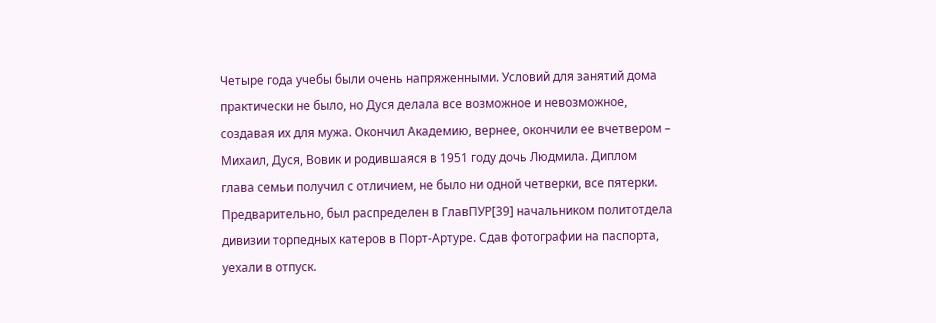Четыре года учебы были очень напряженными. Условий для занятий дома практически не было, но Дуся делала все возможное и невозможное, создавая их для мужа. Окончил Академию, вернее, окончили ее вчетвером – Михаил, Дуся, Вовик и родившаяся в 1951 году дочь Людмила. Диплом глава семьи получил с отличием, не было ни одной четверки, все пятерки. Предварительно, был распределен в ГлавПУР[39] начальником политотдела дивизии торпедных катеров в Порт-Артуре. Сдав фотографии на паспорта, уехали в отпуск.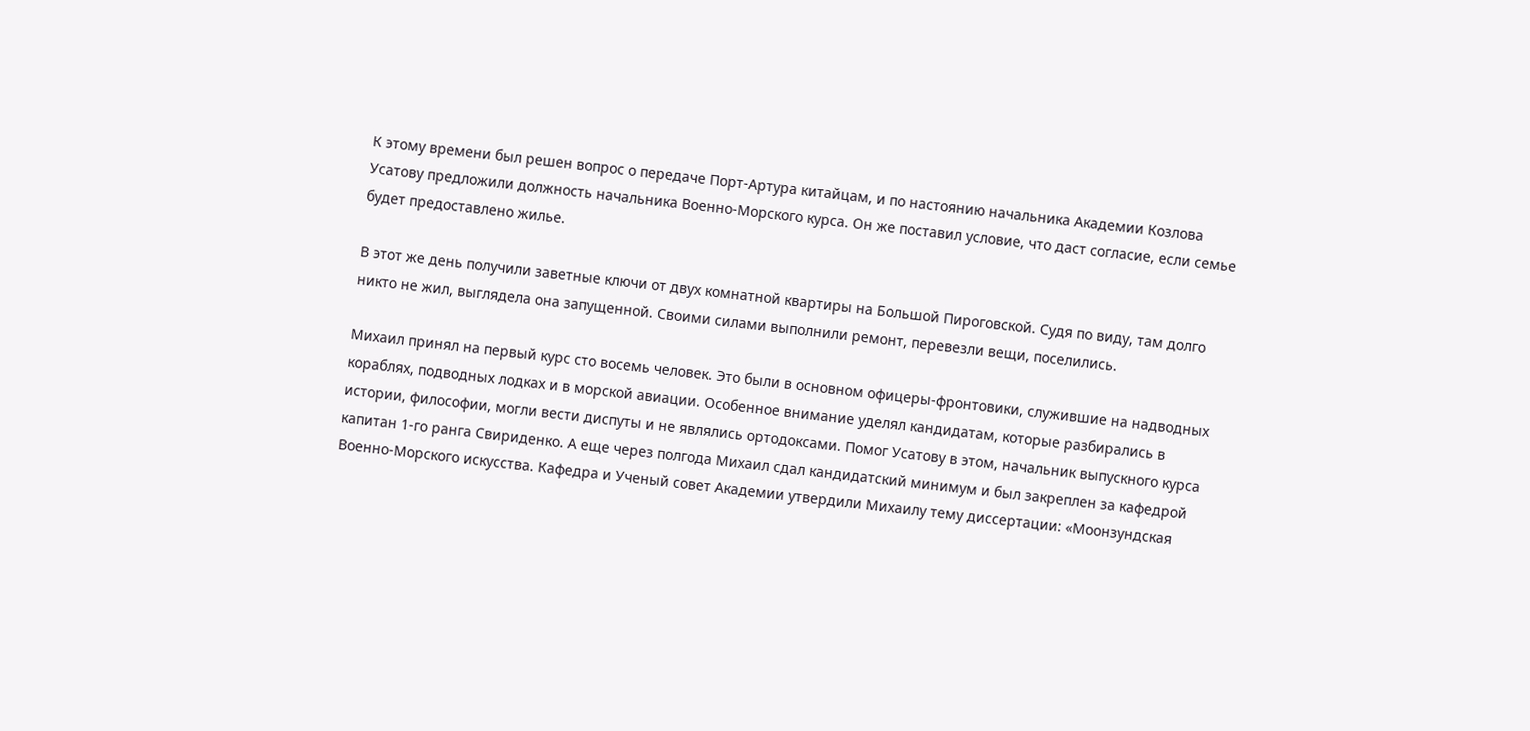К этому времени был решен вопрос о передаче Порт-Артура китайцам, и по настоянию начальника Академии Козлова Усатову предложили должность начальника Военно-Морского курса. Он же поставил условие, что даст согласие, если семье будет предоставлено жилье.

В этот же день получили заветные ключи от двух комнатной квартиры на Большой Пироговской. Судя по виду, там долго никто не жил, выглядела она запущенной. Своими силами выполнили ремонт, перевезли вещи, поселились.

Михаил принял на первый курс сто восемь человек. Это были в основном офицеры-фронтовики, служившие на надводных кораблях, подводных лодках и в морской авиации. Особенное внимание уделял кандидатам, которые разбирались в истории, философии, могли вести диспуты и не являлись ортодоксами. Помог Усатову в этом, начальник выпускного курса капитан 1-го ранга Свириденко. А еще через полгода Михаил сдал кандидатский минимум и был закреплен за кафедрой Военно-Морского искусства. Кафедра и Ученый совет Академии утвердили Михаилу тему диссертации: «Моонзундская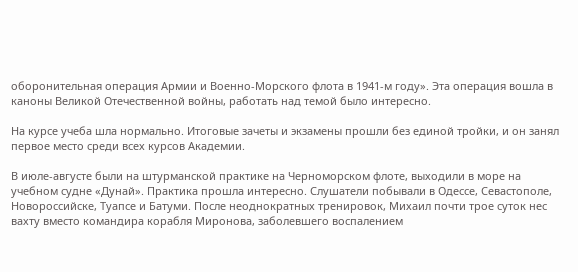оборонительная операция Армии и Военно-Морского флота в 1941-м году». Эта операция вошла в каноны Великой Отечественной войны, работать над темой было интересно.

На курсе учеба шла нормально. Итоговые зачеты и экзамены прошли без единой тройки, и он занял первое место среди всех курсов Академии.

В июле-августе были на штурманской практике на Черноморском флоте, выходили в море на учебном судне «Дунай». Практика прошла интересно. Слушатели побывали в Одессе, Севастополе, Новороссийске, Туапсе и Батуми. После неоднократных тренировок, Михаил почти трое суток нес вахту вместо командира корабля Миронова, заболевшего воспалением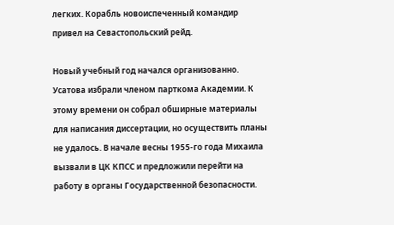легких. Корабль новоиспеченный командир привел на Севастопольский рейд.

Новый учебный год начался организованно. Усатова избрали членом парткома Академии. К этому времени он собрал обширные материалы для написания диссертации, но осуществить планы не удалось. В начале весны 1955-го года Михаила вызвали в ЦК КПСС и предложили перейти на работу в органы Государственной безопасности.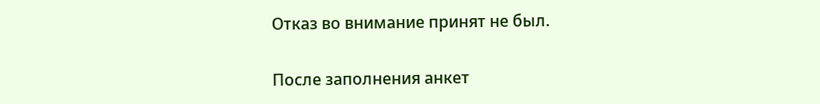Отказ во внимание принят не был.

После заполнения анкет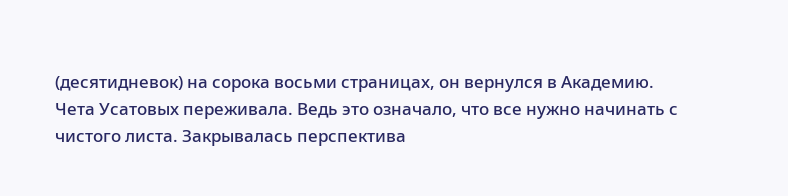(десятидневок) на сорока восьми страницах, он вернулся в Академию. Чета Усатовых переживала. Ведь это означало, что все нужно начинать с чистого листа. Закрывалась перспектива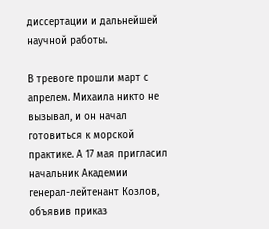диссертации и дальнейшей научной работы.

В тревоге прошли март с апрелем. Михаила никто не вызывал, и он начал готовиться к морской практике. А 17 мая пригласил начальник Академии генерал-лейтенант Козлов, объявив приказ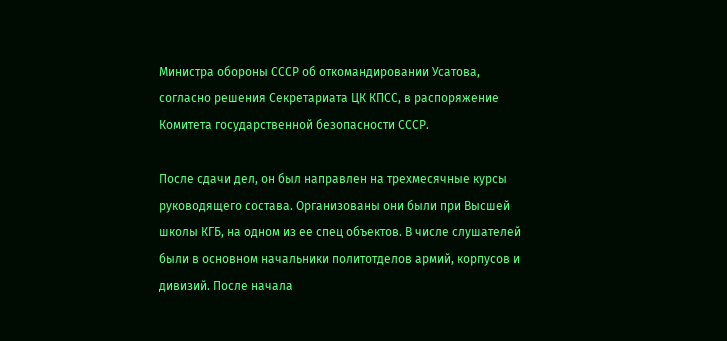Министра обороны СССР об откомандировании Усатова, согласно решения Секретариата ЦК КПСС, в распоряжение Комитета государственной безопасности СССР.

После сдачи дел, он был направлен на трехмесячные курсы руководящего состава. Организованы они были при Высшей школы КГБ, на одном из ее спец объектов. В числе слушателей были в основном начальники политотделов армий, корпусов и дивизий. После начала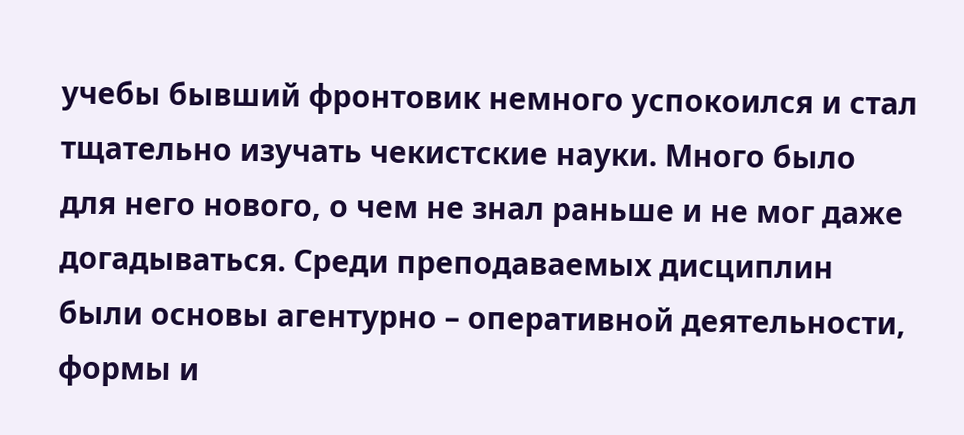учебы бывший фронтовик немного успокоился и стал тщательно изучать чекистские науки. Много было для него нового, о чем не знал раньше и не мог даже догадываться. Среди преподаваемых дисциплин были основы агентурно – оперативной деятельности, формы и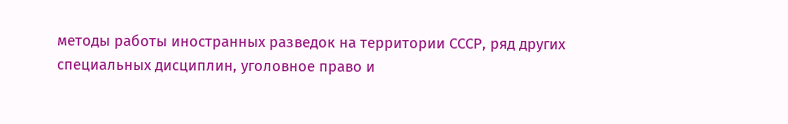методы работы иностранных разведок на территории СССР, ряд других специальных дисциплин, уголовное право и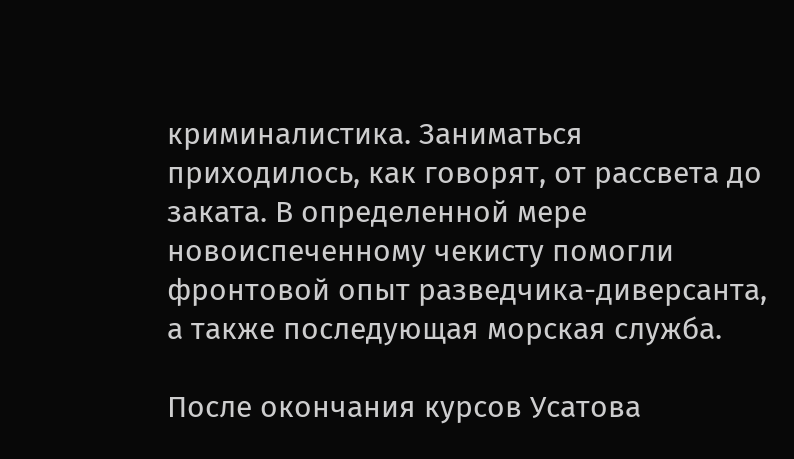криминалистика. Заниматься приходилось, как говорят, от рассвета до заката. В определенной мере новоиспеченному чекисту помогли фронтовой опыт разведчика-диверсанта, а также последующая морская служба.

После окончания курсов Усатова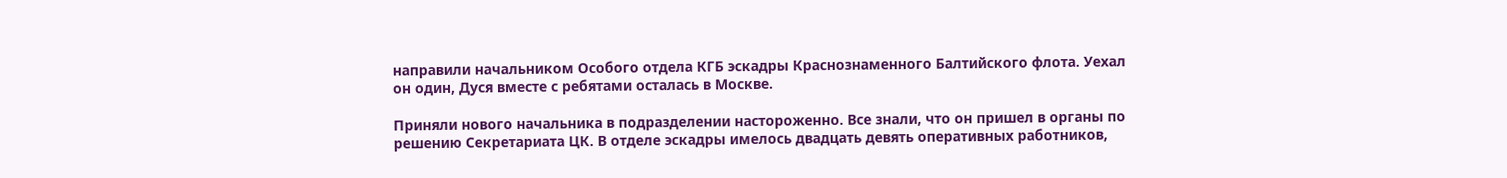направили начальником Особого отдела КГБ эскадры Краснознаменного Балтийского флота. Уехал он один, Дуся вместе с ребятами осталась в Москве.

Приняли нового начальника в подразделении настороженно. Все знали, что он пришел в органы по решению Секретариата ЦК. В отделе эскадры имелось двадцать девять оперативных работников,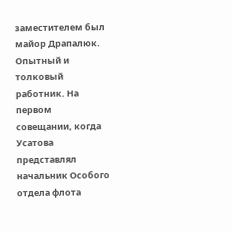заместителем был майор Драпалюк. Опытный и толковый работник. На первом совещании, когда Усатова представлял начальник Особого отдела флота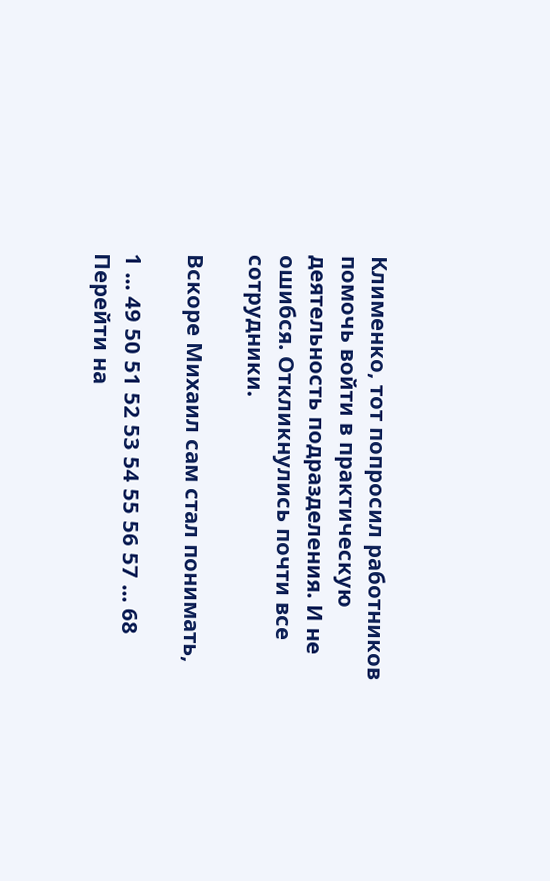Клименко, тот попросил работников помочь войти в практическую деятельность подразделения. И не ошибся. Откликнулись почти все сотрудники.

Вскоре Михаил сам стал понимать,

1 ... 49 50 51 52 53 54 55 56 57 ... 68
Перейти на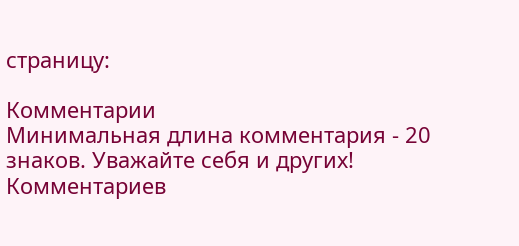страницу:

Комментарии
Минимальная длина комментария - 20 знаков. Уважайте себя и других!
Комментариев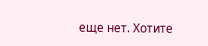еще нет. Хотите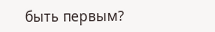быть первым?